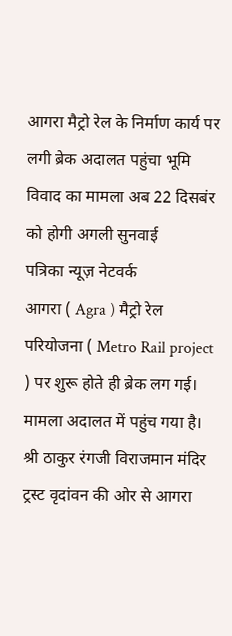आगरा मैट्रो रेल के निर्माण कार्य पर लगी ब्रेक अदालत पहुंचा भूमि विवाद का मामला अब 22 दिसबंर को होगी अगली सुनवाई
पत्रिका न्यूज़ नेटवर्क
आगरा ( Agra ) मैट्रो रेल परियोजना ( Metro Rail project ) पर शुरू होते ही ब्रेक लग गई। मामला अदालत में पहुंच गया है। श्री ठाकुर रंगजी विराजमान मंदिर ट्रस्ट वृदांवन की ओर से आगरा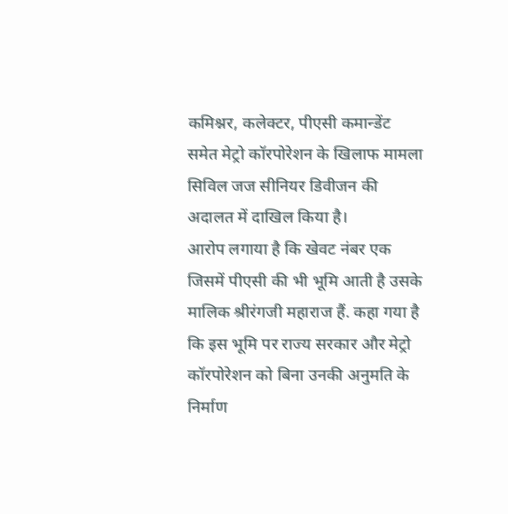कमिश्नर, कलेक्टर, पीएसी कमान्डेंट समेत मेट्रो कॉरपोरेशन के खिलाफ मामला सिविल जज सीनियर डिवीजन की अदालत में दाखिल किया है।
आरोप लगाया है कि खेवट नंबर एक जिसमें पीएसी की भी भूमि आती है उसके मालिक श्रीरंगजी महाराज हैं. कहा गया है कि इस भूमि पर राज्य सरकार और मेट्रो कॉरपोरेशन को बिना उनकी अनुमति के निर्माण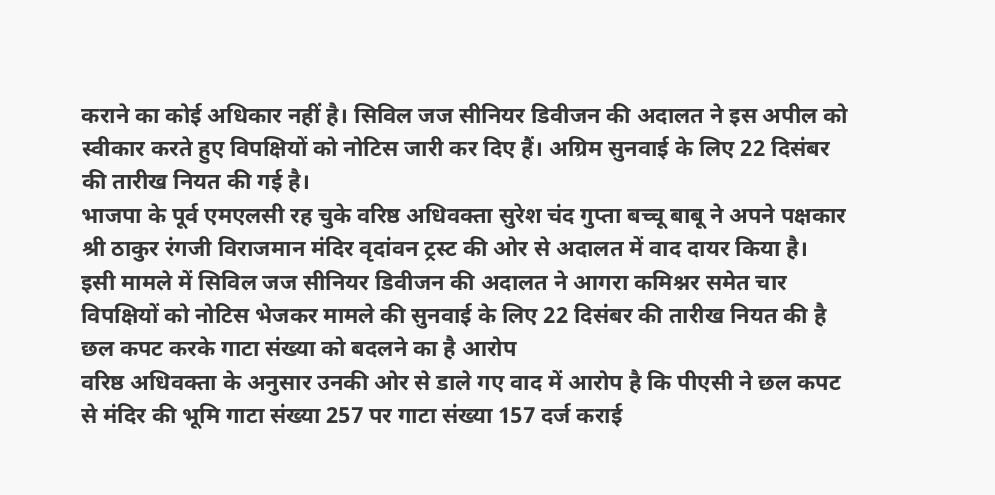कराने का कोई अधिकार नहीं है। सिविल जज सीनियर डिवीजन की अदालत ने इस अपील को स्वीकार करते हुए विपक्षियों को नोटिस जारी कर दिए हैं। अग्रिम सुनवाई के लिए 22 दिसंबर की तारीख नियत की गई है।
भाजपा के पूर्व एमएलसी रह चुके वरिष्ठ अधिवक्ता सुरेश चंद गुप्ता बच्चू बाबू ने अपने पक्षकार श्री ठाकुर रंगजी विराजमान मंदिर वृदांवन ट्रस्ट की ओर से अदालत में वाद दायर किया है। इसी मामले में सिविल जज सीनियर डिवीजन की अदालत ने आगरा कमिश्नर समेत चार विपक्षियों को नोटिस भेजकर मामले की सुनवाई के लिए 22 दिसंबर की तारीख नियत की है
छल कपट करके गाटा संख्या को बदलने का है आरोप
वरिष्ठ अधिवक्ता के अनुसार उनकी ओर से डाले गए वाद में आरोप है कि पीएसी ने छल कपट से मंदिर की भूमि गाटा संख्या 257 पर गाटा संख्या 157 दर्ज कराई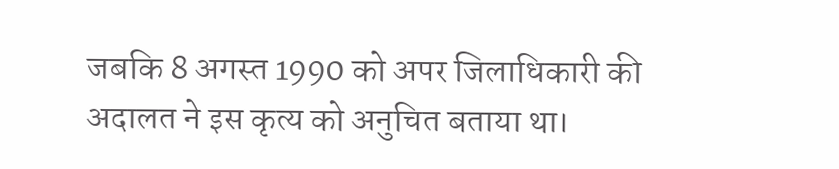जबकि 8 अगस्त 1990 को अपर जिलाधिकारी की अदालत ने इस कृत्य को अनुचित बताया था।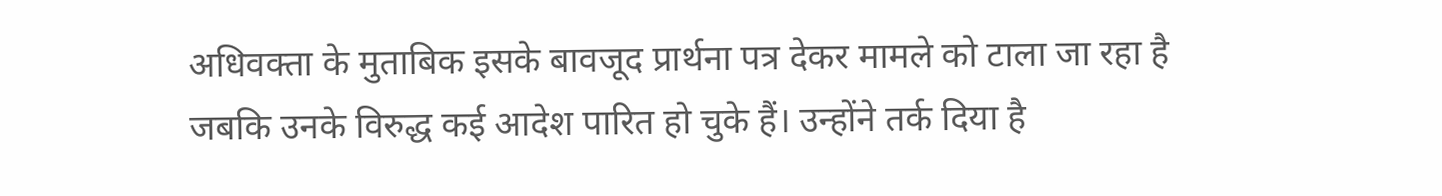अधिवक्ता के मुताबिक इसके बावजूद प्रार्थना पत्र देकर मामले को टाला जा रहा है जबकि उनके विरुद्ध कई आदेश पारित हो चुके हैं। उन्होंने तर्क दिया है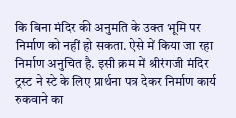कि बिना मंदिर की अनुमति के उक्त भूमि पर निर्माण को नहीं हो सकता. ऐसे में किया जा रहा निर्माण अनुचित है. इसी क्रम में श्रीरंगजी मंदिर ट्रस्ट ने स्टे के लिए प्रार्थना पत्र देकर निर्माण कार्य रुकवाने का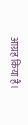आग्रह किया है।